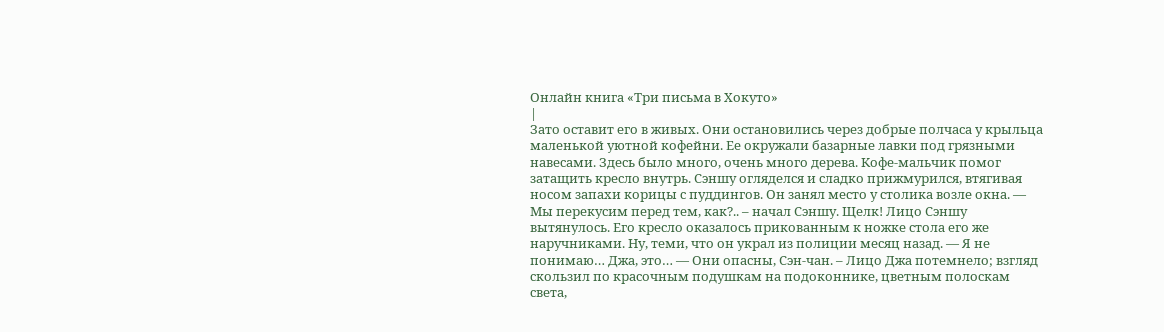Онлайн книга «Три письма в Хокуто»
|
Зато оставит его в живых. Они остановились через добрые полчаса у крыльца маленькой уютной кофейни. Ее окружали базарные лавки под грязными навесами. Здесь было много, очень много дерева. Кофе-мальчик помог затащить кресло внутрь. Сэншу огляделся и сладко прижмурился, втягивая носом запахи корицы с пуддингов. Он занял место у столика возле окна. — Мы перекусим перед тем, как?.. – начал Сэншу. Щелк! Лицо Сэншу вытянулось. Его кресло оказалось прикованным к ножке стола его же наручниками. Ну, теми, что он украл из полиции месяц назад. — Я не понимаю… Джа, это… — Они опасны, Сэн-чан. – Лицо Джа потемнело; взгляд скользил по красочным подушкам на подоконнике, цветным полоскам света,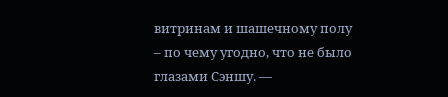витринам и шашечному полу – по чему угодно, что не было глазами Сэншу. —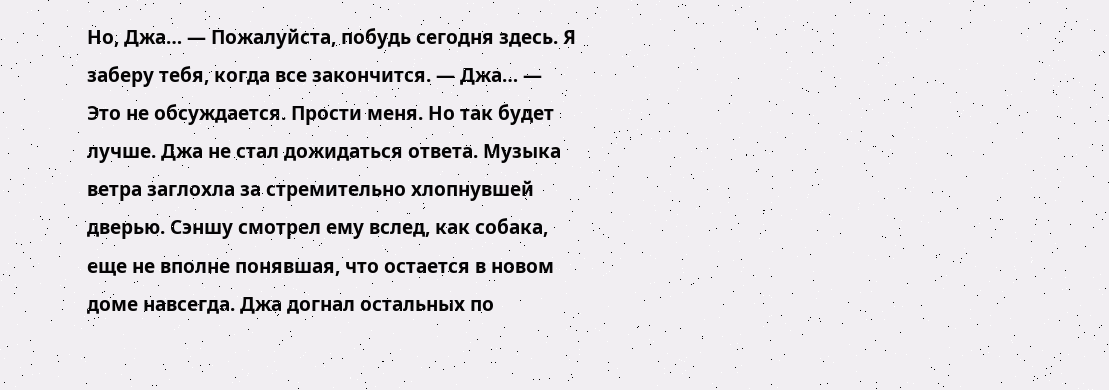Но, Джа… — Пожалуйста, побудь сегодня здесь. Я заберу тебя, когда все закончится. — Джа… — Это не обсуждается. Прости меня. Но так будет лучше. Джа не стал дожидаться ответа. Музыка ветра заглохла за стремительно хлопнувшей дверью. Сэншу смотрел ему вслед, как собака, еще не вполне понявшая, что остается в новом доме навсегда. Джа догнал остальных по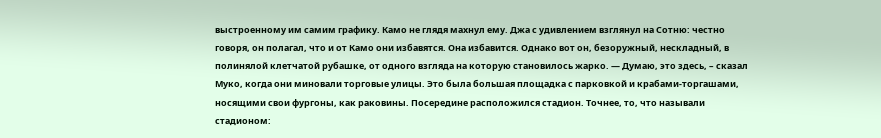выстроенному им самим графику. Камо не глядя махнул ему. Джа с удивлением взглянул на Сотню: честно говоря, он полагал, что и от Камо они избавятся. Она избавится. Однако вот он, безоружный, нескладный, в полинялой клетчатой рубашке, от одного взгляда на которую становилось жарко. — Думаю, это здесь, – сказал Муко, когда они миновали торговые улицы. Это была большая площадка с парковкой и крабами-торгашами, носящими свои фургоны, как раковины. Посередине расположился стадион. Точнее, то, что называли стадионом: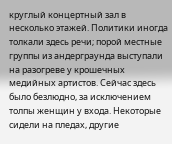круглый концертный зал в несколько этажей. Политики иногда толкали здесь речи; порой местные группы из андерграунда выступали на разогреве у крошечных медийных артистов. Сейчас здесь было безлюдно, за исключением толпы женщин у входа. Некоторые сидели на пледах, другие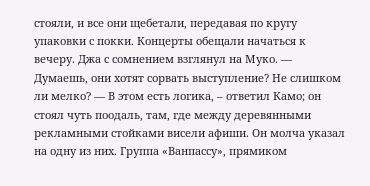стояли, и все они щебетали, передавая по кругу упаковки с покки. Концерты обещали начаться к вечеру. Джа с сомнением взглянул на Муко. — Думаешь, они хотят сорвать выступление? Не слишком ли мелко? — В этом есть логика, – ответил Камо; он стоял чуть поодаль, там, где между деревянными рекламными стойками висели афиши. Он молча указал на одну из них. Группа «Ванпассу», прямиком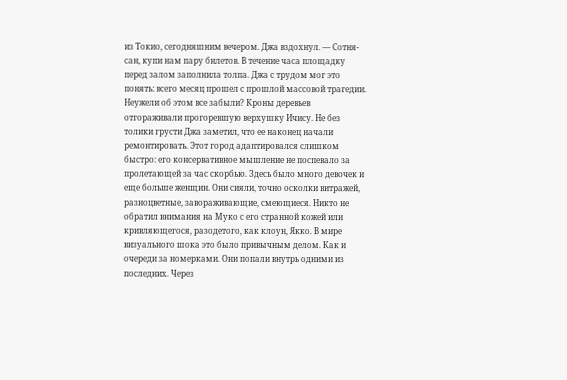из Токио, сегодняшним вечером. Джа вздохнул. — Сотня-сан, купи нам пару билетов. В течение часа площадку перед залом заполнила толпа. Джа с трудом мог это понять: всего месяц прошел с прошлой массовой трагедии. Неужели об этом все забыли? Кроны деревьев отгораживали прогоревшую верхушку Ичису. Не без толики грусти Джа заметил, что ее наконец начали ремонтировать. Этот город адаптировался слишком быстро: его консервативное мышление не поспевало за пролетающей за час скорбью. Здесь было много девочек и еще больше женщин. Они сияли, точно осколки витражей, разноцветные, завораживающие, смеющиеся. Никто не обратил внимания на Муко с его странной кожей или кривляющегося, разодетого, как клоун, Якко. В мире визуального шока это было привычным делом. Как и очереди за номерками. Они попали внутрь одними из последних. Через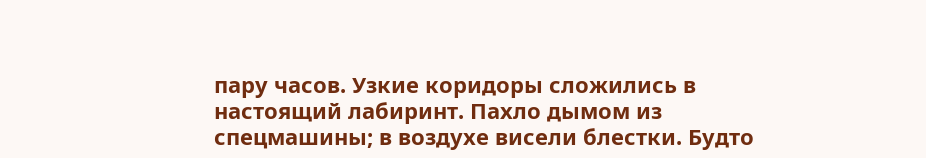пару часов. Узкие коридоры сложились в настоящий лабиринт. Пахло дымом из спецмашины; в воздухе висели блестки. Будто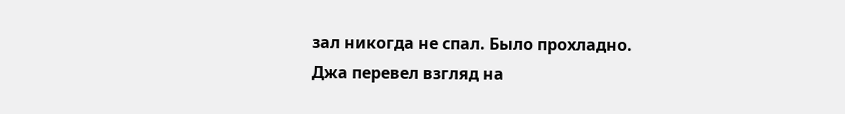зал никогда не спал. Было прохладно. Джа перевел взгляд на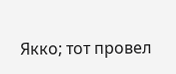Якко; тот провел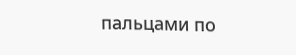пальцами по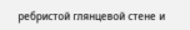ребристой глянцевой стене и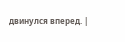двинулся вперед. |